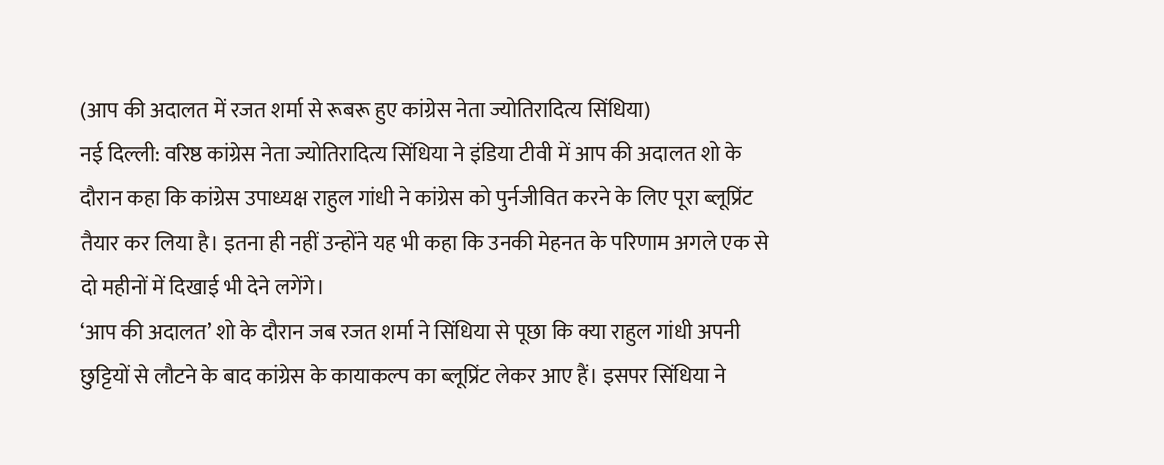(आप की अदालत में रजत शर्मा से रूबरू हुए कांग्रेस नेता ज्योतिरादित्य सिंधिया)
नई दिल्ली: वरिष्ठ कांग्रेस नेता ज्योतिरादित्य सिंधिया ने इंडिया टीवी में आप की अदालत शो के दौरान कहा कि कांग्रेस उपाध्यक्ष राहुल गांधी ने कांग्रेस को पुर्नजीवित करने के लिए पूरा ब्लूप्रिंट तैयार कर लिया है। इतना ही नहीं उन्होंने यह भी कहा कि उनकी मेहनत के परिणाम अगले एक से दो महीनों में दिखाई भी देने लगेंगे।
‘आप की अदालत’ शो के दौरान जब रजत शर्मा ने सिंधिया से पूछा कि क्या राहुल गांधी अपनी छुट्टियों से लौटने के बाद कांग्रेस के कायाकल्प का ब्लूप्रिंट लेकर आए हैं। इसपर सिंधिया ने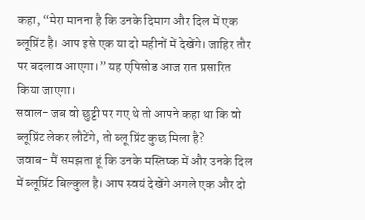कहा, “मेरा मानना है कि उनके दिमाग और दिल में एक ब्लूप्रिंट है। आप इसे एक या दो महीनों में देखेंगे। जाहिर तौर पर बदलाव आएगा।” यह एपिसोड आज रात प्रसारित किया जाएगा।
सवाल- जब वो छुट्टी पर गए थे तो आपने कहा था कि वो ब्लूप्रिंट लेकर लौटेंगे, तो ब्लू प्रिंट कुछ मिला है?
जवाब- मैं समझता हूं कि उनके मस्तिष्क में और उनके दिल में ब्लूप्रिंट बिल्कुल है। आप स्वयं देखेंगे अगले एक और दो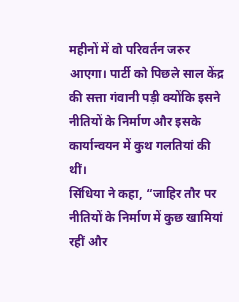महीनों में वो परिवर्तन जरुर आएगा। पार्टी को पिछले साल केंद्र की सत्ता गंवानी पड़ी क्योंकि इसने नीतियों के निर्माण और इसके कार्यान्वयन में कुथ गलतियां की थीं।
सिंधिया ने कहा, “जाहिर तौर पर नीतियों के निर्माण में कुछ खामियां रहीं और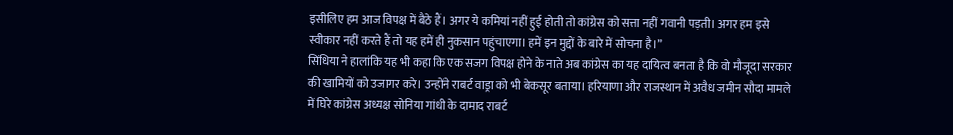इसीलिए हम आज विपक्ष में बैठे हैं। अगर ये कमियां नहीं हुई होती तो कांग्रेस को सत्ता नहीं गवानी पड़ती। अगर हम इसे स्वीकार नहीं करते हैं तो यह हमें ही नुकसान पहुंचाएगा। हमें इन मुद्दों के बारे में सोचना है।”
सिंधिया ने हालांकि यह भी कहा कि एक सजग विपक्ष होने के नाते अब कांग्रेस का यह दायित्व बनता है कि वो मौजूदा सरकार की खामियों को उजागर करे। उन्होंने राबर्ट वाड्रा को भी बेकसूर बताया। हरियाणा और राजस्थान में अवैध जमीन सौदा मामले में घिरे कांग्रेस अध्यक्ष सोनिया गांधी के दामाद राबर्ट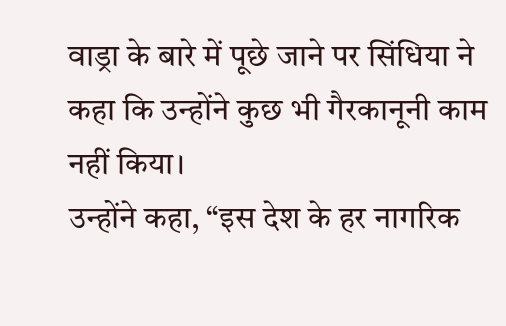वाड्रा के बारे में पूछे जाने पर सिंधिया ने कहा कि उन्होंने कुछ भी गैरकानूनी काम नहीं किया।
उन्होंने कहा, “इस देश के हर नागरिक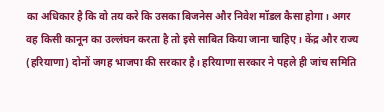का अधिकार है कि वो तय करे कि उसका बिजनेस और निवेश मॉडल कैसा होगा। अगर वह किसी कानून का उल्लंघन करता है तो इसे साबित किया जाना चाहिए। केंद्र और राज्य (हरियाणा) दोनों जगह भाजपा की सरकार है। हरियाणा सरकार ने पहले ही जांच समिति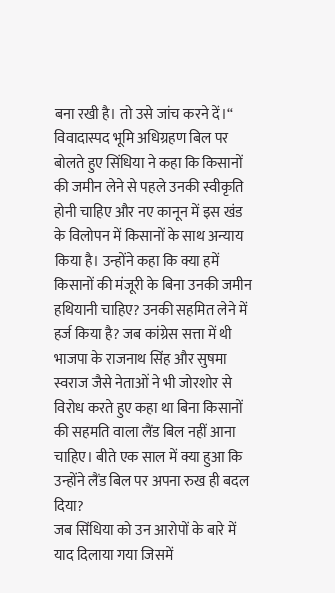बना रखी है। तो उसे जांच करने दें।“
विवादास्पद भूमि अधिग्रहण बिल पर बोलते हुए सिंधिया ने कहा कि किसानों की जमीन लेने से पहले उनकी स्वीकृति होनी चाहिए और नए कानून में इस खंड के विलोपन में किसानों के साथ अन्याय किया है। उन्होंने कहा कि क्या हमें किसानों की मंजूरी के बिना उनकी जमीन हथियानी चाहिए? उनकी सहमित लेने में हर्ज किया है? जब कांग्रेस सत्ता में थी भाजपा के राजनाथ सिंह और सुषमा स्वराज जैसे नेताओं ने भी जोरशोर से विरोध करते हुए कहा था बिना किसानों की सहमति वाला लैंड बिल नहीं आना चाहिए। बीते एक साल में क्या हुआ कि उन्होंने लैंड बिल पर अपना रुख ही बदल दिया?
जब सिंधिया को उन आरोपों के बारे में याद दिलाया गया जिसमें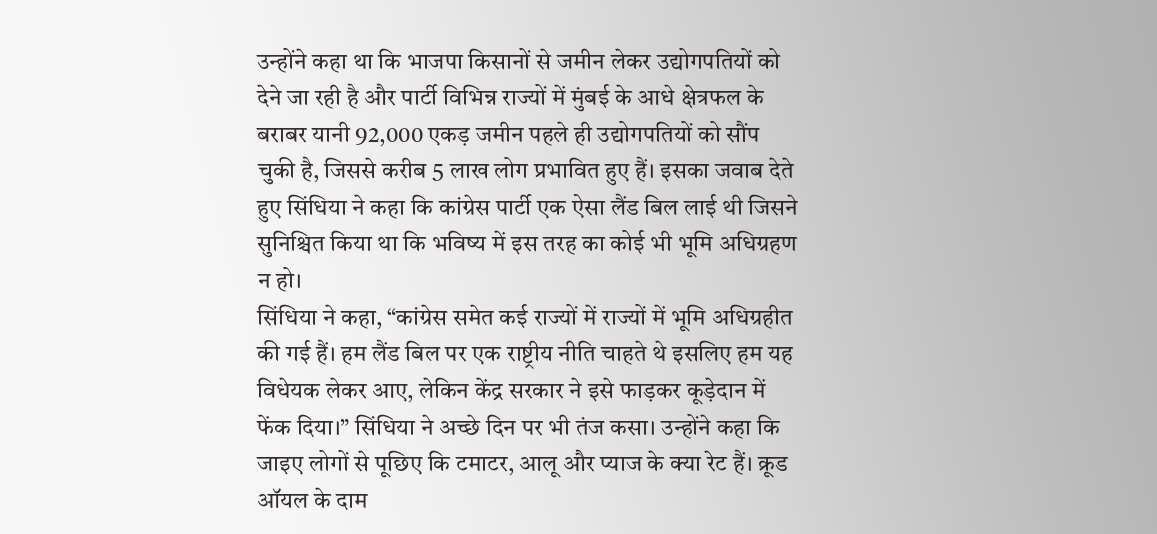उन्होंने कहा था कि भाजपा किसानों से जमीन लेकर उद्योगपतियों को देने जा रही है और पार्टी विभिन्न राज्यों में मुंबई के आधे क्षेत्रफल के बराबर यानी 92,000 एकड़ जमीन पहले ही उद्योगपतियों को सौंप चुकी है, जिससे करीब 5 लाख लोग प्रभावित हुए हैं। इसका जवाब देते हुए सिंधिया ने कहा कि कांग्रेस पार्टी एक ऐसा लैंड बिल लाई थी जिसने सुनिश्चित किया था कि भविष्य में इस तरह का कोई भी भूमि अधिग्रहण न हो।
सिंधिया ने कहा, “कांग्रेस समेत कई राज्यों में राज्यों में भूमि अधिग्रहीत की गई हैं। हम लैंड बिल पर एक राष्ट्रीय नीति चाहते थे इसलिए हम यह विधेयक लेकर आए, लेकिन केंद्र सरकार ने इसे फाड़कर कूड़ेदान में फेंक दिया।” सिंधिया ने अच्छे दिन पर भी तंज कसा। उन्होंने कहा कि जाइए लोगों से पूछिए कि टमाटर, आलू और प्याज के क्या रेट हैं। क्रूड ऑयल के दाम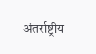अंतर्राष्ट्रीय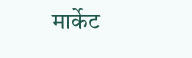मार्केट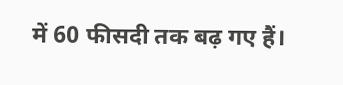में 60 फीसदी तक बढ़ गए हैं।